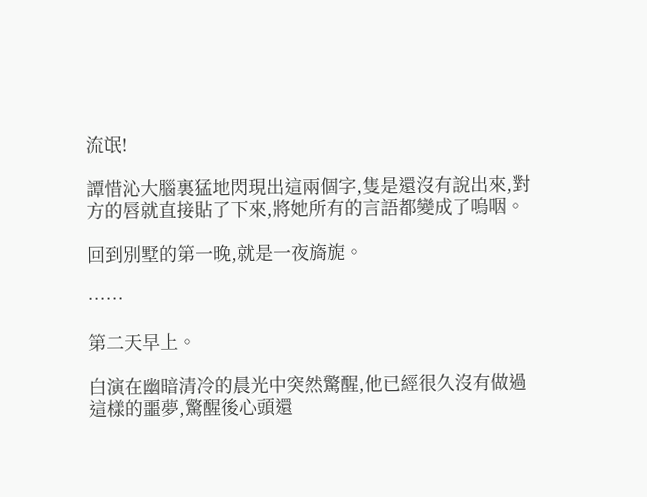流氓!

譚惜沁大腦裏猛地閃現出這兩個字,隻是還沒有說出來,對方的唇就直接貼了下來,將她所有的言語都變成了嗚咽。

回到別墅的第一晚,就是一夜旖旎。

……

第二天早上。

白演在幽暗清冷的晨光中突然驚醒,他已經很久沒有做過這樣的噩夢,驚醒後心頭還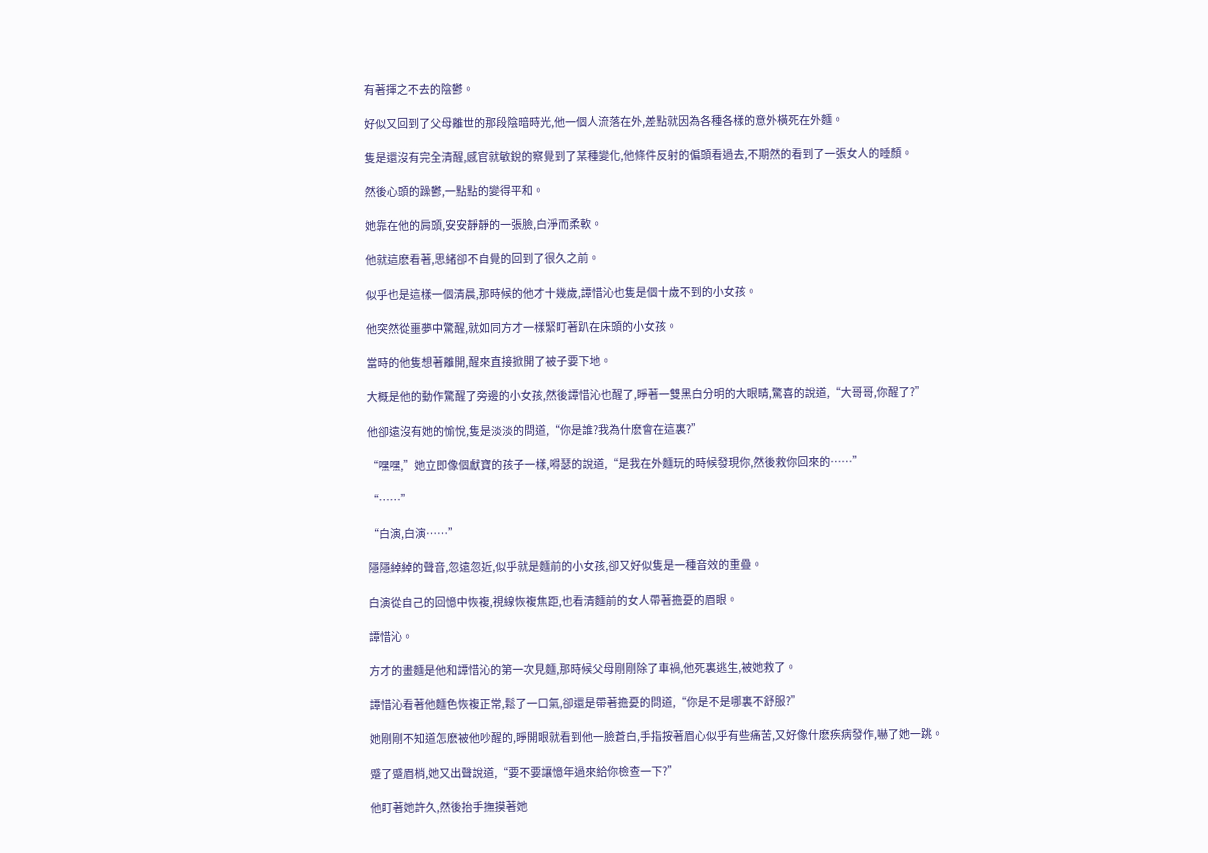有著揮之不去的陰鬱。

好似又回到了父母離世的那段陰暗時光,他一個人流落在外,差點就因為各種各樣的意外橫死在外麵。

隻是還沒有完全清醒,感官就敏銳的察覺到了某種變化,他條件反射的偏頭看過去,不期然的看到了一張女人的睡顏。

然後心頭的躁鬱,一點點的變得平和。

她靠在他的肩頭,安安靜靜的一張臉,白淨而柔軟。

他就這麽看著,思緒卻不自覺的回到了很久之前。

似乎也是這樣一個清晨,那時候的他才十幾歲,譚惜沁也隻是個十歲不到的小女孩。

他突然從噩夢中驚醒,就如同方才一樣緊盯著趴在床頭的小女孩。

當時的他隻想著離開,醒來直接掀開了被子要下地。

大概是他的動作驚醒了旁邊的小女孩,然後譚惜沁也醒了,睜著一雙黑白分明的大眼睛,驚喜的說道,“大哥哥,你醒了?”

他卻遠沒有她的愉悅,隻是淡淡的問道,“你是誰?我為什麽會在這裏?”

“嘿嘿,”她立即像個獻寶的孩子一樣,嘚瑟的說道,“是我在外麵玩的時候發現你,然後救你回來的……”

“……”

“白演,白演……”

隱隱綽綽的聲音,忽遠忽近,似乎就是麵前的小女孩,卻又好似隻是一種音效的重疊。

白演從自己的回憶中恢複,視線恢複焦距,也看清麵前的女人帶著擔憂的眉眼。

譚惜沁。

方才的畫麵是他和譚惜沁的第一次見麵,那時候父母剛剛除了車禍,他死裏逃生,被她救了。

譚惜沁看著他麵色恢複正常,鬆了一口氣,卻還是帶著擔憂的問道,“你是不是哪裏不舒服?”

她剛剛不知道怎麽被他吵醒的,睜開眼就看到他一臉蒼白,手指按著眉心似乎有些痛苦,又好像什麽疾病發作,嚇了她一跳。

蹙了蹙眉梢,她又出聲說道,“要不要讓憶年過來給你檢查一下?”

他盯著她許久,然後抬手撫摸著她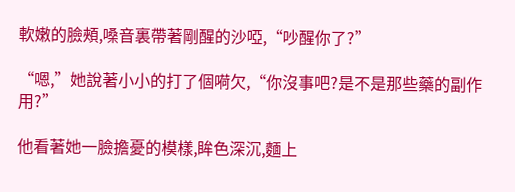軟嫩的臉頰,嗓音裏帶著剛醒的沙啞,“吵醒你了?”

“嗯,”她說著小小的打了個嗬欠,“你沒事吧?是不是那些藥的副作用?”

他看著她一臉擔憂的模樣,眸色深沉,麵上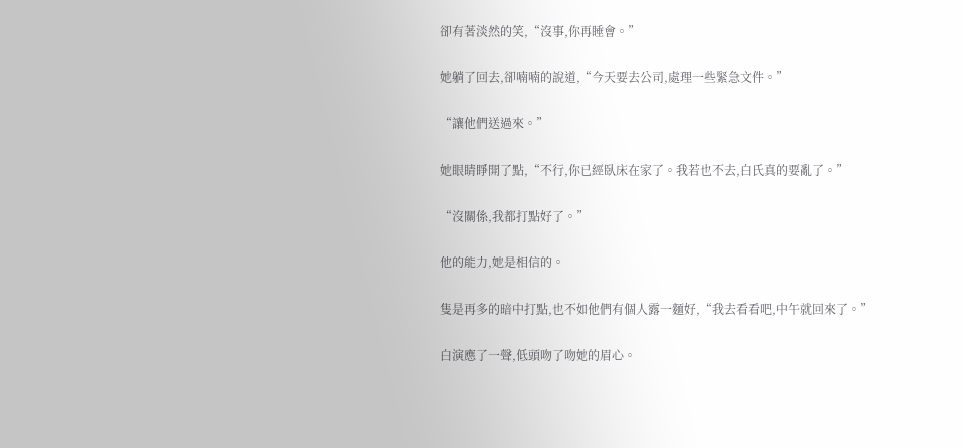卻有著淡然的笑,“沒事,你再睡會。”

她躺了回去,卻喃喃的說道,“今天要去公司,處理一些緊急文件。”

“讓他們送過來。”

她眼睛睜開了點,“不行,你已經臥床在家了。我若也不去,白氏真的要亂了。”

“沒關係,我都打點好了。”

他的能力,她是相信的。

隻是再多的暗中打點,也不如他們有個人露一麵好,“我去看看吧,中午就回來了。”

白演應了一聲,低頭吻了吻她的眉心。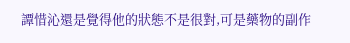譚惜沁還是覺得他的狀態不是很對,可是藥物的副作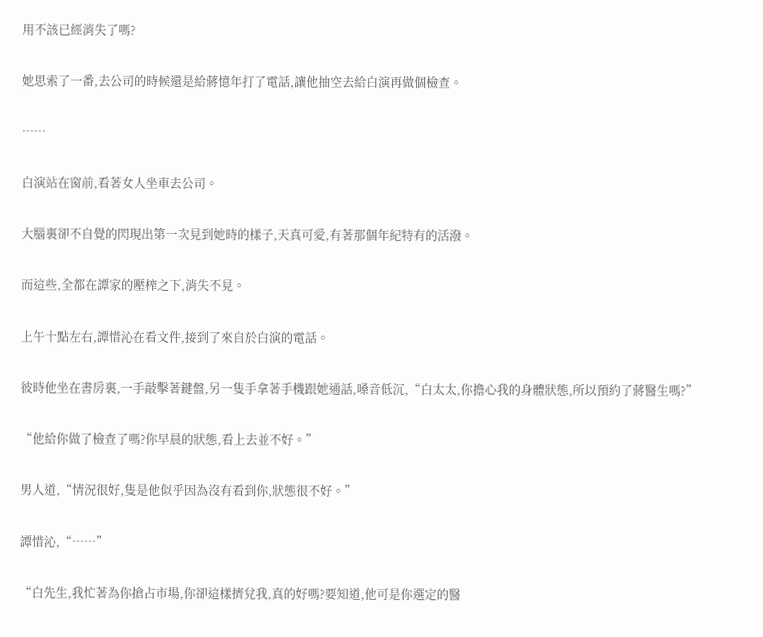用不該已經消失了嗎?

她思索了一番,去公司的時候還是給蔣憶年打了電話,讓他抽空去給白演再做個檢查。

……

白演站在窗前,看著女人坐車去公司。

大腦裏卻不自覺的閃現出第一次見到她時的樣子,天真可愛,有著那個年紀特有的活潑。

而這些,全都在譚家的壓榨之下,消失不見。

上午十點左右,譚惜沁在看文件,接到了來自於白演的電話。

彼時他坐在書房裏,一手敲擊著鍵盤,另一隻手拿著手機跟她通話,嗓音低沉,“白太太,你擔心我的身體狀態,所以預約了蔣醫生嗎?”

“他給你做了檢查了嗎?你早晨的狀態,看上去並不好。”

男人道,“情況很好,隻是他似乎因為沒有看到你,狀態很不好。”

譚惜沁,“……”

“白先生,我忙著為你搶占市場,你卻這樣擠兌我,真的好嗎?要知道,他可是你選定的醫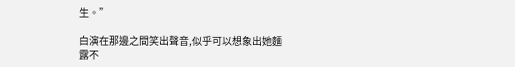生。”

白演在那邊之間笑出聲音,似乎可以想象出她麵露不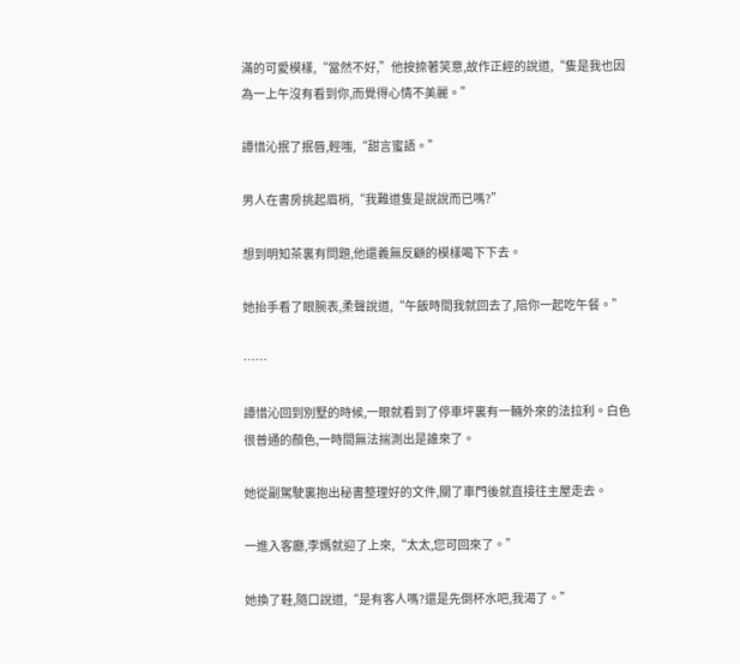滿的可愛模樣,“當然不好,”他按捺著笑意,故作正經的說道,“隻是我也因為一上午沒有看到你,而覺得心情不美麗。”

譚惜沁抿了抿唇,輕嗤,“甜言蜜語。”

男人在書房挑起眉梢,“我難道隻是說說而已嗎?”

想到明知茶裏有問題,他還義無反顧的模樣喝下下去。

她抬手看了眼腕表,柔聲說道,“午飯時間我就回去了,陪你一起吃午餐。”

……

譚惜沁回到別墅的時候,一眼就看到了停車坪裏有一輛外來的法拉利。白色很普通的顏色,一時間無法揣測出是誰來了。

她從副駕駛裏抱出秘書整理好的文件,關了車門後就直接往主屋走去。

一進入客廳,李媽就迎了上來,“太太,您可回來了。”

她換了鞋,隨口說道,“是有客人嗎?還是先倒杯水吧,我渴了。”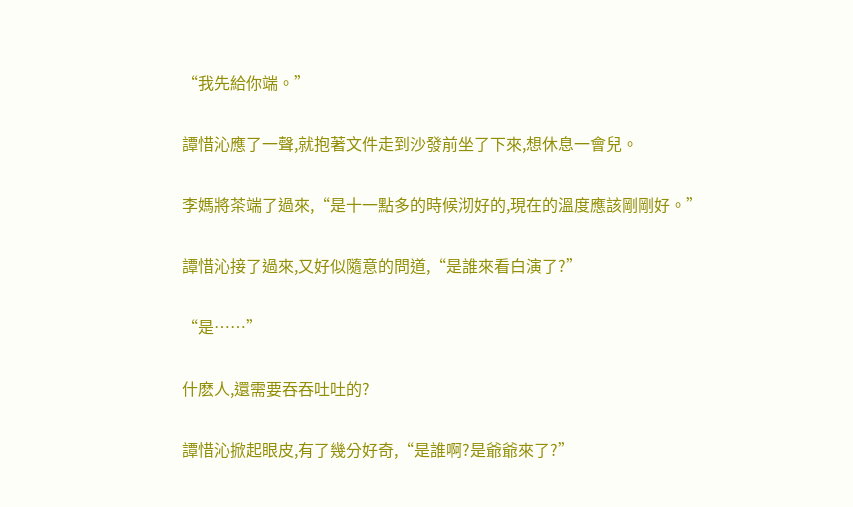“我先給你端。”

譚惜沁應了一聲,就抱著文件走到沙發前坐了下來,想休息一會兒。

李媽將茶端了過來,“是十一點多的時候沏好的,現在的溫度應該剛剛好。”

譚惜沁接了過來,又好似隨意的問道,“是誰來看白演了?”

“是……”

什麽人,還需要吞吞吐吐的?

譚惜沁掀起眼皮,有了幾分好奇,“是誰啊?是爺爺來了?”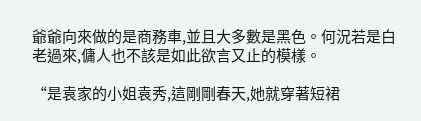爺爺向來做的是商務車,並且大多數是黑色。何況若是白老過來,傭人也不該是如此欲言又止的模樣。

“是袁家的小姐袁秀,這剛剛春天,她就穿著短裙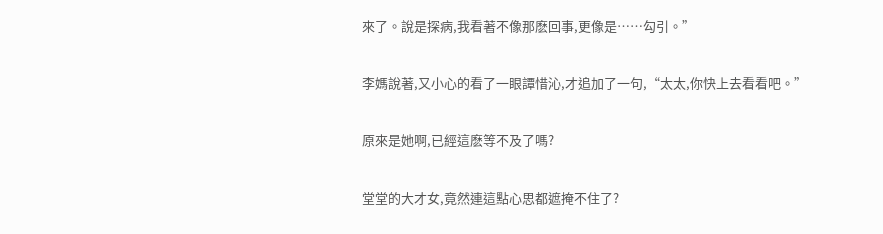來了。說是探病,我看著不像那麽回事,更像是……勾引。”

李媽說著,又小心的看了一眼譚惜沁,才追加了一句,“太太,你快上去看看吧。”

原來是她啊,已經這麽等不及了嗎?

堂堂的大才女,竟然連這點心思都遮掩不住了?